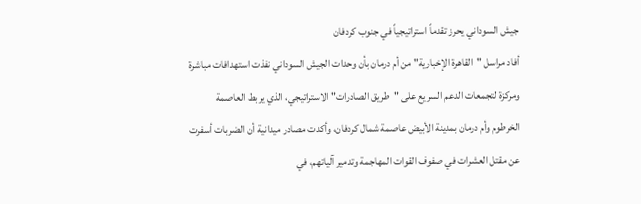جيش السوداني يحرز تقدماً استراتيجياً في جنوب كردفان
أفاد مراسل "القاهرة الإخبارية" من أم درمان بأن وحدات الجيش السوداني نفذت استهدافات مباشرة ومركزة لتجمعات الدعم السريع على "طريق الصادرات" الاستراتيجي، الذي يربط العاصمة الخرطوم وأم درمان بمدينة الأبيض عاصمة شمال كردفان، وأكدت مصادر ميدانية أن الضربات أسفرت عن مقتل العشرات في صفوف القوات المهاجمة وتدمير آلياتهم، في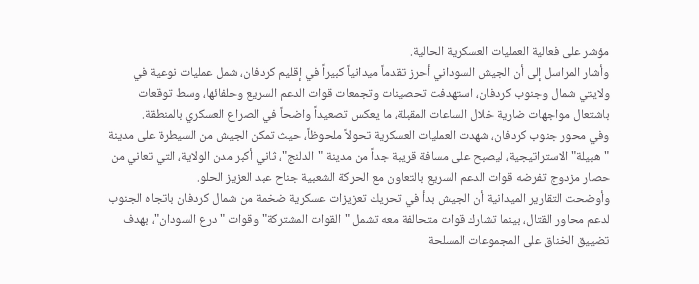مؤشر على فعالية العمليات العسكرية الحالية.
وأشار المراسل إلى أن الجيش السوداني أحرز تقدماً ميدانياً كبيراً في إقليم كردفان، شمل عمليات نوعية في ولايتي شمال وجنوب كردفان، استهدفت تحصينات وتجمعات قوات الدعم السريع وحلفائها، وسط توقعات باشتعال مواجهات ضارية خلال الساعات المقبلة، ما يعكس تصعيداً واضحاً في الصراع العسكري بالمنطقة.
وفي محور جنوب كردفان، شهدت العمليات العسكرية تحولاً ملحوظاً، حيث تمكن الجيش من السيطرة على مدينة "هبيلة" الاستراتيجية، ليصبح على مسافة قريبة جداً من مدينة "الدلنج"، ثاني أكبر مدن الولاية، التي تعاني من حصار مزدوج تفرضه قوات الدعم السريع بالتعاون مع الحركة الشعبية جناح عبد العزيز الحلو.
وأوضحت التقارير الميدانية أن الجيش بدأ في تحريك تعزيزات عسكرية ضخمة من شمال كردفان باتجاه الجنوب لدعم محاور القتال، بينما تشارك قوات متحالفة معه تشمل "القوات المشتركة" وقوات "درع السودان"، بهدف تضييق الخناق على المجموعات المسلحة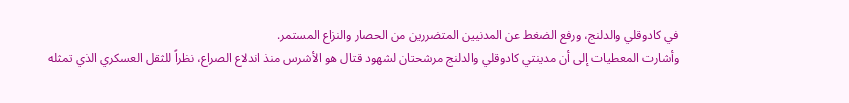في كادوقلي والدلنج، ورفع الضغط عن المدنيين المتضررين من الحصار والنزاع المستمر.
وأشارت المعطيات إلى أن مدينتي كادوقلي والدلنج مرشحتان لشهود قتال هو الأشرس منذ اندلاع الصراع، نظراً للثقل العسكري الذي تمثله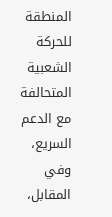المنطقة للحركة الشعبية المتحالفة مع الدعم السريع، وفي المقابل،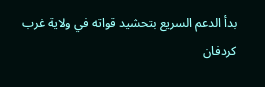بدأ الدعم السريع بتحشيد قواته في ولاية غرب كردفان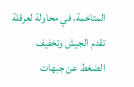المتاخمة، في محاولة لعرقلة تقدم الجيش وتخفيف الضغط عن جبهات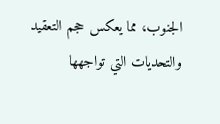الجنوب، مما يعكس حجم التعقيد والتحديات التي تواجهها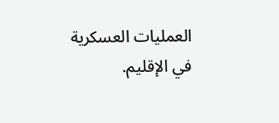العمليات العسكرية في الإقليم.